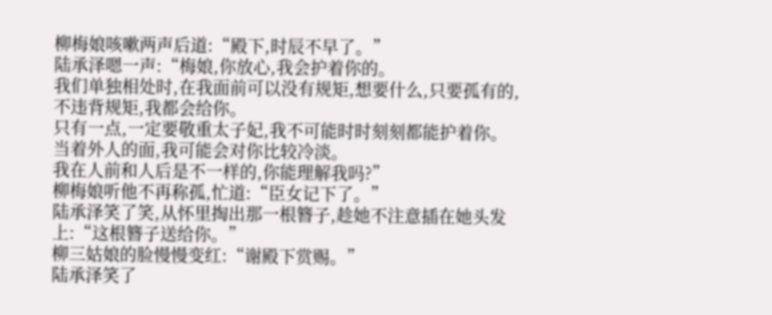柳梅娘咳嗽两声后道:“殿下,时辰不早了。”
陆承泽嗯一声:“梅娘,你放心,我会护着你的。
我们单独相处时,在我面前可以没有规矩,想要什么,只要孤有的,不违背规矩,我都会给你。
只有一点,一定要敬重太子妃,我不可能时时刻刻都能护着你。
当着外人的面,我可能会对你比较冷淡。
我在人前和人后是不一样的,你能理解我吗?”
柳梅娘听他不再称孤,忙道:“臣女记下了。”
陆承泽笑了笑,从怀里掏出那一根簪子,趁她不注意插在她头发上:“这根簪子送给你。”
柳三姑娘的脸慢慢变红:“谢殿下赏赐。”
陆承泽笑了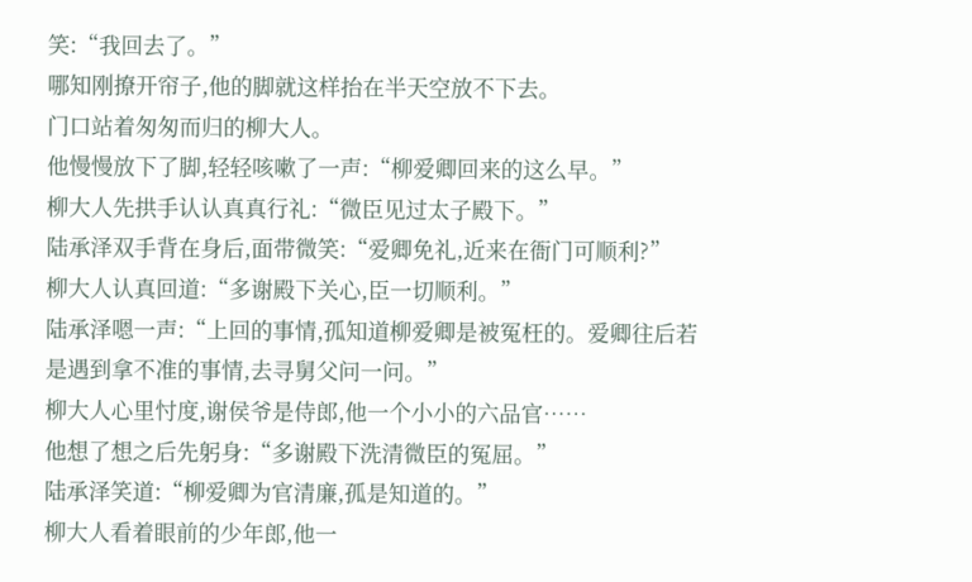笑:“我回去了。”
哪知刚撩开帘子,他的脚就这样抬在半天空放不下去。
门口站着匆匆而归的柳大人。
他慢慢放下了脚,轻轻咳嗽了一声:“柳爱卿回来的这么早。”
柳大人先拱手认认真真行礼:“微臣见过太子殿下。”
陆承泽双手背在身后,面带微笑:“爱卿免礼,近来在衙门可顺利?”
柳大人认真回道:“多谢殿下关心,臣一切顺利。”
陆承泽嗯一声:“上回的事情,孤知道柳爱卿是被冤枉的。爱卿往后若是遇到拿不准的事情,去寻舅父问一问。”
柳大人心里忖度,谢侯爷是侍郎,他一个小小的六品官……
他想了想之后先躬身:“多谢殿下洗清微臣的冤屈。”
陆承泽笑道:“柳爱卿为官清廉,孤是知道的。”
柳大人看着眼前的少年郎,他一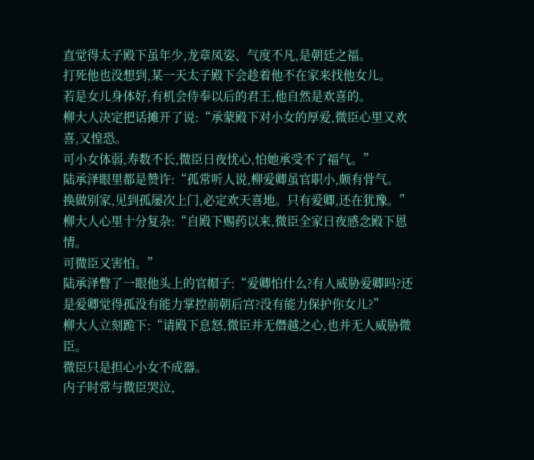直觉得太子殿下虽年少,龙章凤姿、气度不凡,是朝廷之福。
打死他也没想到,某一天太子殿下会趁着他不在家来找他女儿。
若是女儿身体好,有机会侍奉以后的君王,他自然是欢喜的。
柳大人决定把话摊开了说:“承蒙殿下对小女的厚爱,微臣心里又欢喜,又惶恐。
可小女体弱,寿数不长,微臣日夜忧心,怕她承受不了福气。”
陆承泽眼里都是赞许:“孤常听人说,柳爱卿虽官职小,颇有骨气。
换做别家,见到孤屡次上门,必定欢天喜地。只有爱卿,还在犹豫。”
柳大人心里十分复杂:“自殿下赐药以来,微臣全家日夜感念殿下恩情。
可微臣又害怕。”
陆承泽瞥了一眼他头上的官帽子:“爱卿怕什么?有人威胁爱卿吗?还是爱卿觉得孤没有能力掌控前朝后宫?没有能力保护你女儿?”
柳大人立刻跪下:“请殿下息怒,微臣并无僭越之心,也并无人威胁微臣。
微臣只是担心小女不成器。
内子时常与微臣哭泣,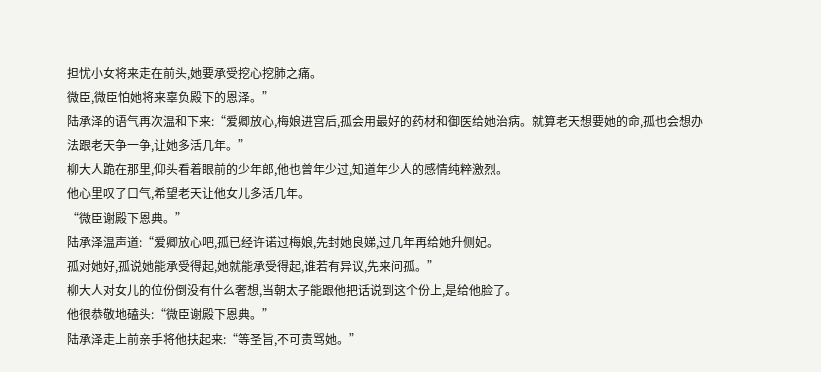担忧小女将来走在前头,她要承受挖心挖肺之痛。
微臣,微臣怕她将来辜负殿下的恩泽。”
陆承泽的语气再次温和下来:“爱卿放心,梅娘进宫后,孤会用最好的药材和御医给她治病。就算老天想要她的命,孤也会想办法跟老天争一争,让她多活几年。”
柳大人跪在那里,仰头看着眼前的少年郎,他也曾年少过,知道年少人的感情纯粹激烈。
他心里叹了口气,希望老天让他女儿多活几年。
“微臣谢殿下恩典。”
陆承泽温声道:“爱卿放心吧,孤已经许诺过梅娘,先封她良娣,过几年再给她升侧妃。
孤对她好,孤说她能承受得起,她就能承受得起,谁若有异议,先来问孤。”
柳大人对女儿的位份倒没有什么奢想,当朝太子能跟他把话说到这个份上,是给他脸了。
他很恭敬地磕头:“微臣谢殿下恩典。”
陆承泽走上前亲手将他扶起来:“等圣旨,不可责骂她。”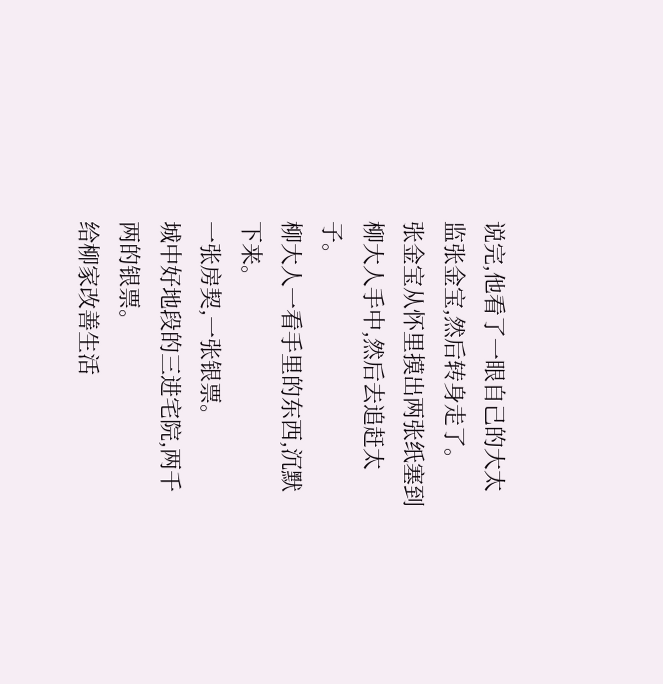说完,他看了一眼自己的大太监张金宝,然后转身走了。
张金宝从怀里摸出两张纸塞到柳大人手中,然后去追赶太子。
柳大人一看手里的东西,沉默下来。
一张房契,一张银票。
城中好地段的三进宅院,两千两的银票。
给柳家改善生活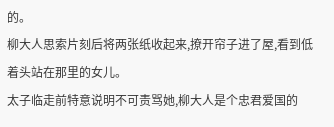的。
柳大人思索片刻后将两张纸收起来,撩开帘子进了屋,看到低着头站在那里的女儿。
太子临走前特意说明不可责骂她,柳大人是个忠君爱国的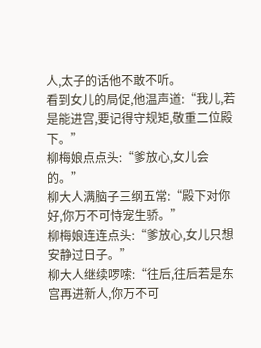人,太子的话他不敢不听。
看到女儿的局促,他温声道:“我儿,若是能进宫,要记得守规矩,敬重二位殿下。”
柳梅娘点点头:“爹放心,女儿会的。”
柳大人满脑子三纲五常:“殿下对你好,你万不可恃宠生骄。”
柳梅娘连连点头:“爹放心,女儿只想安静过日子。”
柳大人继续啰嗦:“往后,往后若是东宫再进新人,你万不可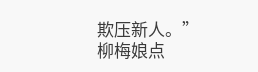欺压新人。”
柳梅娘点